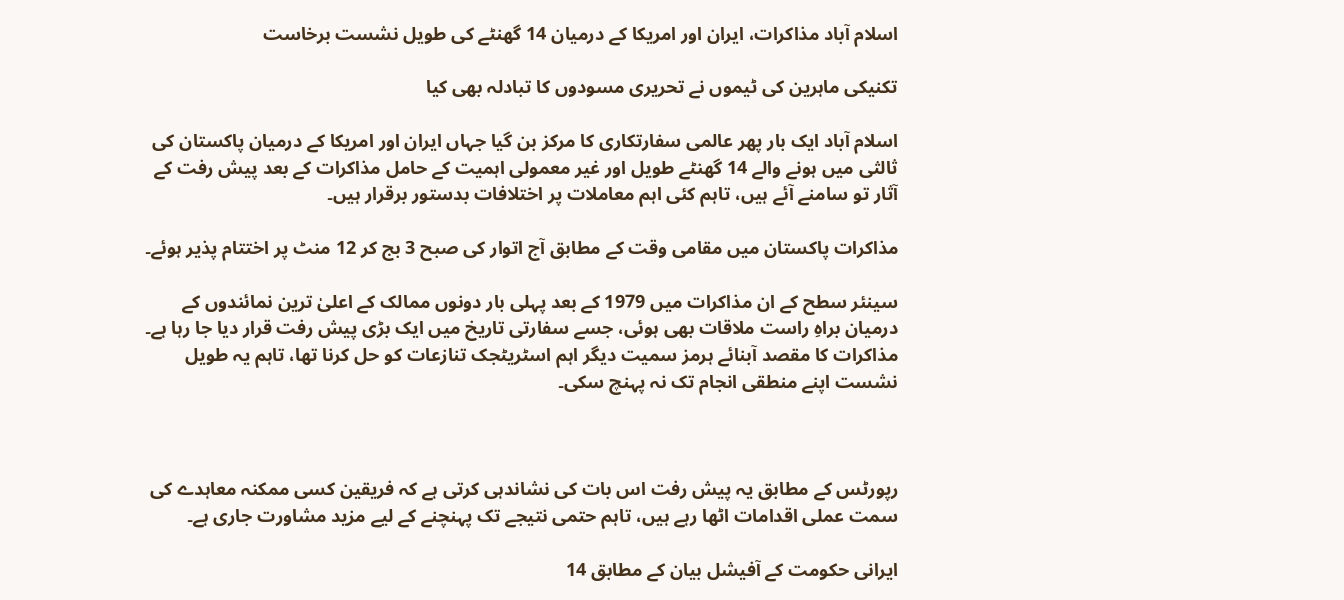اسلام آباد مذاکرات، ایران اور امریکا کے درمیان 14 گھنٹے کی طویل نشست برخاست

تکنیکی ماہرین کی ٹیموں نے تحریری مسودوں کا تبادلہ بھی کیا

اسلام آباد ایک بار پھر عالمی سفارتکاری کا مرکز بن گیا جہاں ایران اور امریکا کے درمیان پاکستان کی ثالثی میں ہونے والے 14 گھنٹے طویل اور غیر معمولی اہمیت کے حامل مذاکرات کے بعد پیش رفت کے آثار تو سامنے آئے ہیں، تاہم کئی اہم معاملات پر اختلافات بدستور برقرار ہیں۔

مذاکرات پاکستان میں مقامی وقت کے مطابق آج اتوار کی صبح 3 بج کر 12 منٹ پر اختتام پذیر ہوئے۔

سینئر سطح کے ان مذاکرات میں 1979 کے بعد پہلی بار دونوں ممالک کے اعلیٰ ترین نمائندوں کے درمیان براہِ راست ملاقات بھی ہوئی، جسے سفارتی تاریخ میں ایک بڑی پیش رفت قرار دیا جا رہا ہے۔ مذاکرات کا مقصد آبنائے ہرمز سمیت دیگر اہم اسٹریٹجک تنازعات کو حل کرنا تھا، تاہم یہ طویل نشست اپنے منطقی انجام تک نہ پہنچ سکی۔



رپورٹس کے مطابق یہ پیش رفت اس بات کی نشاندہی کرتی ہے کہ فریقین کسی ممکنہ معاہدے کی سمت عملی اقدامات اٹھا رہے ہیں، تاہم حتمی نتیجے تک پہنچنے کے لیے مزید مشاورت جاری ہے۔

ایرانی حکومت کے آفیشل بیان کے مطابق 14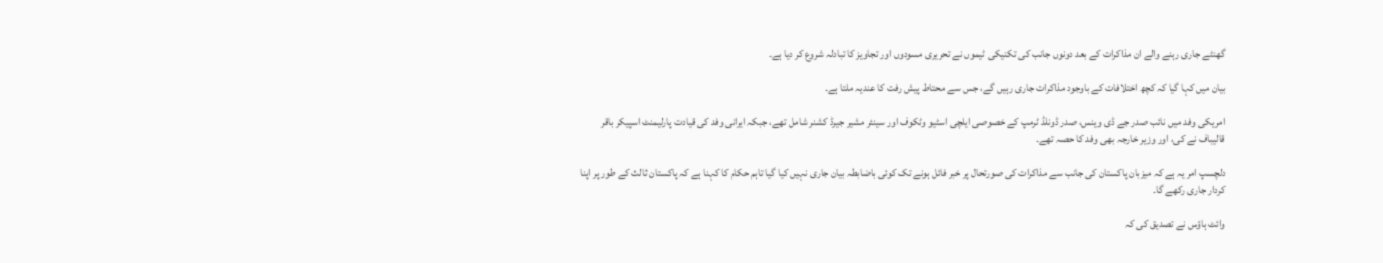گھنٹے جاری رہنے والے ان مذاکرات کے بعد دونوں جانب کی تکنیکی ٹیموں نے تحریری مسودوں اور تجاویز کا تبادلہ شروع کر دیا ہے۔

بیان میں کہا گیا کہ کچھ اختلافات کے باوجود مذاکرات جاری رہیں گے، جس سے محتاط پیش رفت کا عندیہ ملتا ہے۔

امریکی وفد میں نائب صدر جے ڈی وینس، صدر ڈونلڈ ٹرمپ کے خصوصی ایلچی اسٹیو وٹکوف اور سینئر مشیر جیرڈ کشنر شامل تھے، جبکہ ایرانی وفد کی قیادت پارلیمنٹ اسپیکر باقر قالیباف نے کی، اور وزیر خارجہ بھی وفد کا حصہ تھے۔

دلچسپ امر یہ ہے کہ میزبان پاکستان کی جانب سے مذاکرات کی صورتحال پر خبر فائل ہونے تک کوئی باضابطہ بیان جاری نہیں کیا گیا تاہم حکام کا کہنا ہے کہ پاکستان ثالث کے طور پر اپنا کردار جاری رکھے گا۔

وائٹ ہاؤس نے تصدیق کی کہ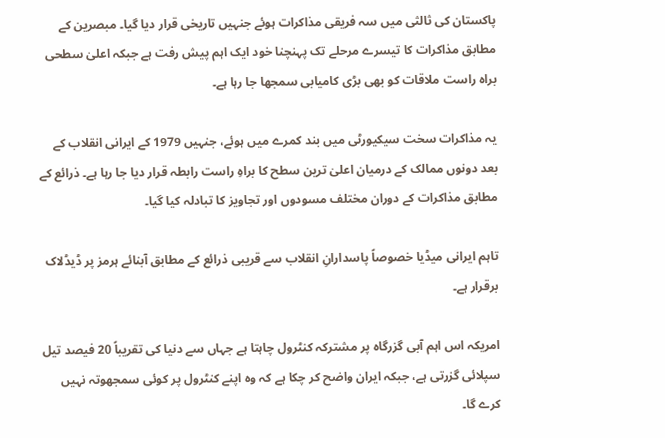پاکستان کی ثالثی میں سہ فریقی مذاکرات ہوئے جنہیں تاریخی قرار دیا گیا۔ مبصرین کے مطابق مذاکرات کا تیسرے مرحلے تک پہنچنا خود ایک اہم پیش رفت ہے جبکہ اعلیٰ سطحی براہ راست ملاقات کو بھی بڑی کامیابی سمجھا جا رہا ہے۔

یہ مذاکرات سخت سیکیورٹی میں بند کمرے میں ہوئے، جنہیں 1979 کے ایرانی انقلاب کے بعد دونوں ممالک کے درمیان اعلیٰ ترین سطح کا براہِ راست رابطہ قرار دیا جا رہا ہے۔ ذرائع کے مطابق مذاکرات کے دوران مختلف مسودوں اور تجاویز کا تبادلہ کیا گیا۔

تاہم ایرانی میڈیا خصوصاً پاسدارانِ انقلاب سے قریبی ذرائع کے مطابق آبنائے ہرمز پر ڈیڈلاک برقرار ہے۔

امریکہ اس اہم آبی گزرگاہ پر مشترکہ کنٹرول چاہتا ہے جہاں سے دنیا کی تقریباً 20 فیصد تیل سپلائی گزرتی ہے، جبکہ ایران واضح کر چکا ہے کہ وہ اپنے کنٹرول پر کوئی سمجھوتہ نہیں کرے گا۔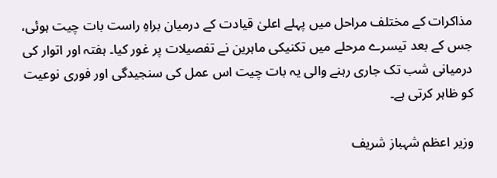مذاکرات کے مختلف مراحل میں پہلے اعلیٰ قیادت کے درمیان براہِ راست بات چیت ہوئی، جس کے بعد تیسرے مرحلے میں تکنیکی ماہرین نے تفصیلات پر غور کیا۔ ہفتہ اور اتوار کی درمیانی شب تک جاری رہنے والی یہ بات چیت اس عمل کی سنجیدگی اور فوری نوعیت کو ظاہر کرتی ہے۔

وزیر اعظم شہباز شریف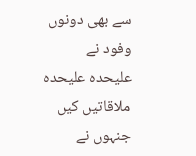سے بھی دونوں وفود نے علیحدہ علیحدہ ملاقاتیں کیں جنہوں نے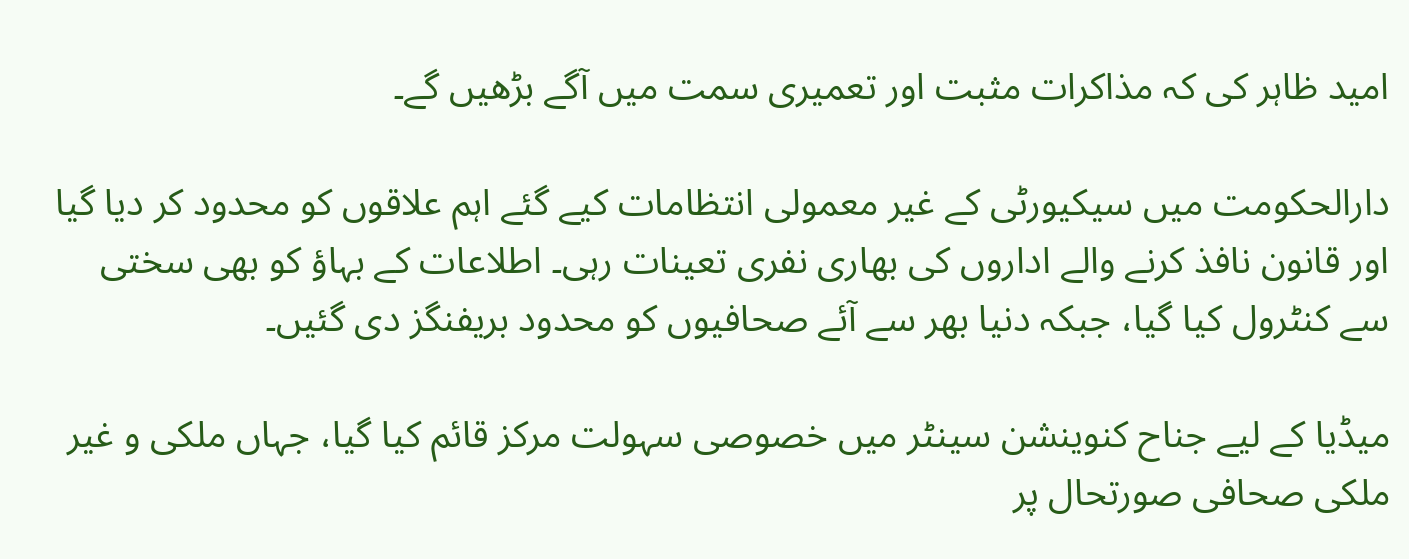امید ظاہر کی کہ مذاکرات مثبت اور تعمیری سمت میں آگے بڑھیں گے۔

دارالحکومت میں سیکیورٹی کے غیر معمولی انتظامات کیے گئے اہم علاقوں کو محدود کر دیا گیا اور قانون نافذ کرنے والے اداروں کی بھاری نفری تعینات رہی۔ اطلاعات کے بہاؤ کو بھی سختی سے کنٹرول کیا گیا، جبکہ دنیا بھر سے آئے صحافیوں کو محدود بریفنگز دی گئیں۔

میڈیا کے لیے جناح کنوینشن سینٹر میں خصوصی سہولت مرکز قائم کیا گیا، جہاں ملکی و غیر ملکی صحافی صورتحال پر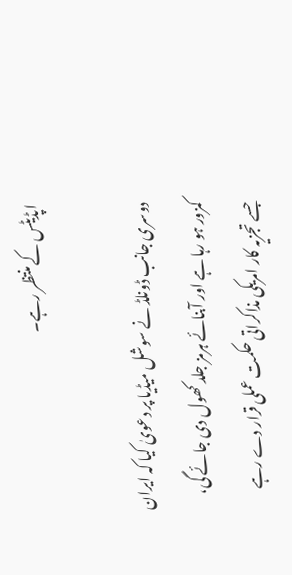اپڈیٹس کے منتظر رہے۔

دوسری جانب ڈونلڈ نے سوشل میڈیا پر دعویٰ کیا کہ ایران کمزور ہو رہا ہے اور آبنائے ہرمز جلد کھول دی جائے گی، جسے تجزیہ کار امریکی مذاکراتی حکمت عملی قرار دے رہے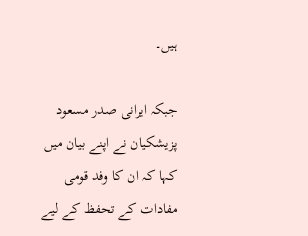ہیں۔

جبکہ ایرانی صدر مسعود پزیشکیان نے اپنے بیان میں کہا کہ ان کا وفد قومی مفادات کے تحفظ کے لیے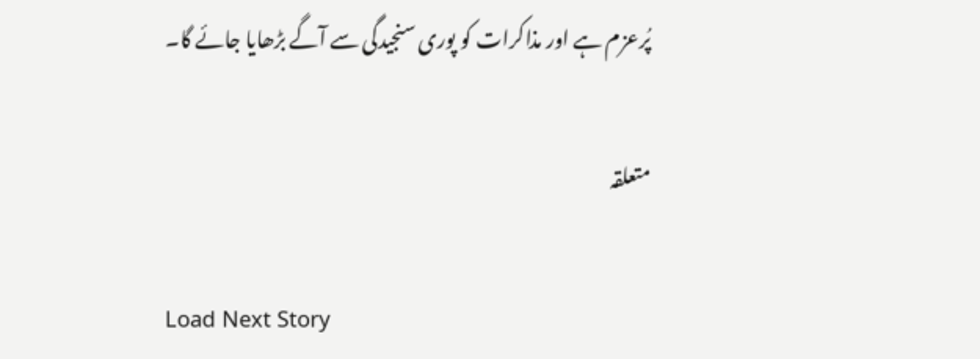پُرعزم ہے اور مذاکرات کو پوری سنجیدگی سے آگے بڑھایا جائے گا۔

متعلقہ

Load Next Story